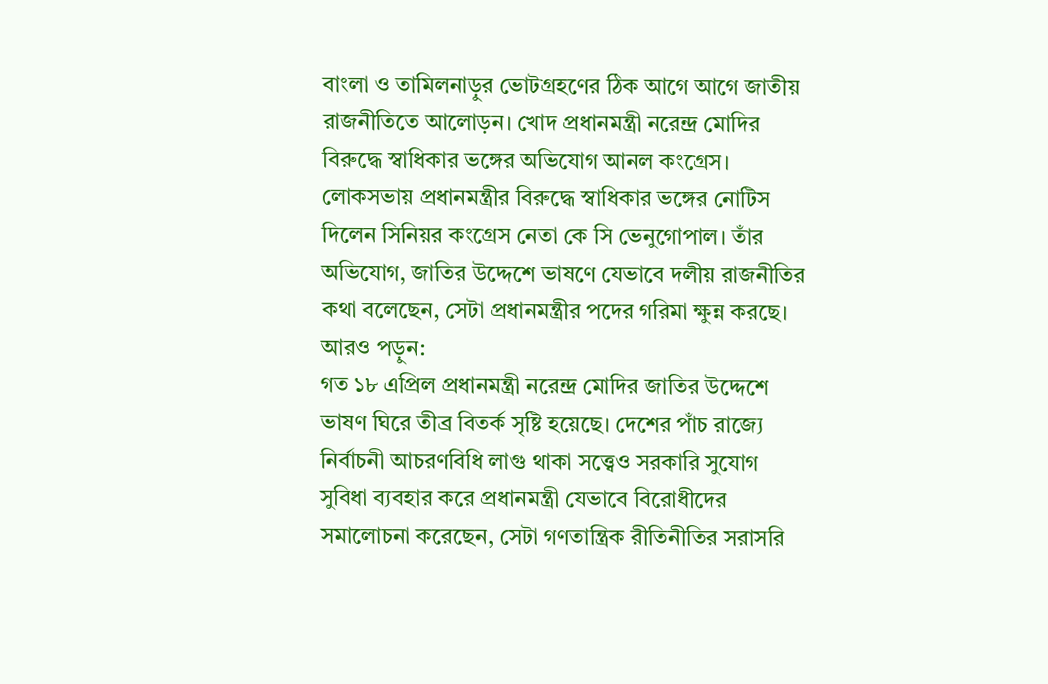বাংলা ও তামিলনাড়ুর ভোটগ্রহণের ঠিক আগে আগে জাতীয় রাজনীতিতে আলোড়ন। খোদ প্রধানমন্ত্রী নরেন্দ্র মোদির বিরুদ্ধে স্বাধিকার ভঙ্গের অভিযোগ আনল কংগ্রেস। লোকসভায় প্রধানমন্ত্রীর বিরুদ্ধে স্বাধিকার ভঙ্গের নোটিস দিলেন সিনিয়র কংগ্রেস নেতা কে সি ভেনুগোপাল। তাঁর অভিযোগ, জাতির উদ্দেশে ভাষণে যেভাবে দলীয় রাজনীতির কথা বলেছেন, সেটা প্রধানমন্ত্রীর পদের গরিমা ক্ষুন্ন করছে।
আরও পড়ুন:
গত ১৮ এপ্রিল প্রধানমন্ত্রী নরেন্দ্র মোদির জাতির উদ্দেশে ভাষণ ঘিরে তীব্র বিতর্ক সৃষ্টি হয়েছে। দেশের পাঁচ রাজ্যে নির্বাচনী আচরণবিধি লাগু থাকা সত্ত্বেও সরকারি সুযোগ সুবিধা ব্যবহার করে প্রধানমন্ত্রী যেভাবে বিরোধীদের সমালোচনা করেছেন, সেটা গণতান্ত্রিক রীতিনীতির সরাসরি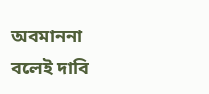অবমাননা বলেই দাবি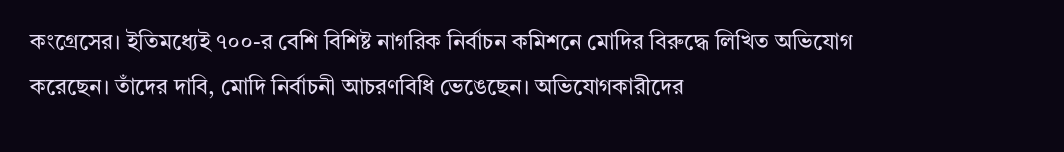কংগ্রেসের। ইতিমধ্যেই ৭০০-র বেশি বিশিষ্ট নাগরিক নির্বাচন কমিশনে মোদির বিরুদ্ধে লিখিত অভিযোগ করেছেন। তাঁদের দাবি, মোদি নির্বাচনী আচরণবিধি ভেঙেছেন। অভিযোগকারীদের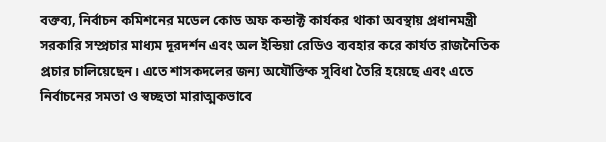বক্তব্য, নির্বাচন কমিশনের মডেল কোড অফ কন্ডাক্ট কার্যকর থাকা অবস্থায় প্রধানমন্ত্রী সরকারি সম্প্রচার মাধ্যম দূরদর্শন এবং অল ইন্ডিয়া রেডিও ব্যবহার করে কার্যত রাজনৈতিক প্রচার চালিয়েছেন। এতে শাসকদলের জন্য অযৌক্তিক সুবিধা তৈরি হয়েছে এবং এতে নির্বাচনের সমতা ও স্বচ্ছতা মারাত্মকভাবে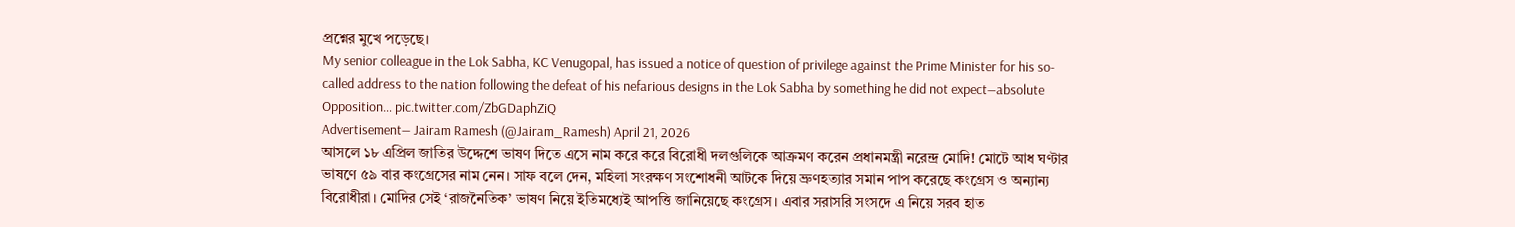প্রশ্নের মুখে পড়েছে।
My senior colleague in the Lok Sabha, KC Venugopal, has issued a notice of question of privilege against the Prime Minister for his so-called address to the nation following the defeat of his nefarious designs in the Lok Sabha by something he did not expect—absolute Opposition… pic.twitter.com/ZbGDaphZiQ
Advertisement— Jairam Ramesh (@Jairam_Ramesh) April 21, 2026
আসলে ১৮ এপ্রিল জাতির উদ্দেশে ভাষণ দিতে এসে নাম করে করে বিরোধী দলগুলিকে আক্রমণ করেন প্রধানমন্ত্রী নরেন্দ্র মোদি! মোটে আধ ঘণ্টার ভাষণে ৫৯ বার কংগ্রেসের নাম নেন। সাফ বলে দেন, মহিলা সংরক্ষণ সংশোধনী আটকে দিয়ে ভ্রুণহত্যার সমান পাপ করেছে কংগ্রেস ও অন্যান্য বিরোধীরা। মোদির সেই ‘রাজনৈতিক’ ভাষণ নিয়ে ইতিমধ্যেই আপত্তি জানিয়েছে কংগ্রেস। এবার সরাসরি সংসদে এ নিয়ে সরব হাত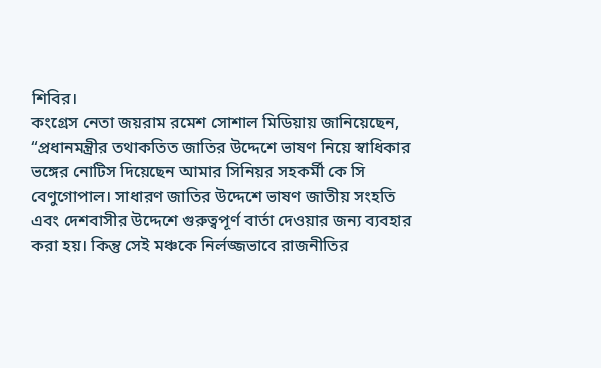শিবির।
কংগ্রেস নেতা জয়রাম রমেশ সোশাল মিডিয়ায় জানিয়েছেন, “প্রধানমন্ত্রীর তথাকতিত জাতির উদ্দেশে ভাষণ নিয়ে স্বাধিকার ভঙ্গের নোটিস দিয়েছেন আমার সিনিয়র সহকর্মী কে সি বেণুগোপাল। সাধারণ জাতির উদ্দেশে ভাষণ জাতীয় সংহতি এবং দেশবাসীর উদ্দেশে গুরুত্বপূর্ণ বার্তা দেওয়ার জন্য ব্যবহার করা হয়। কিন্তু সেই মঞ্চকে নির্লজ্জভাবে রাজনীতির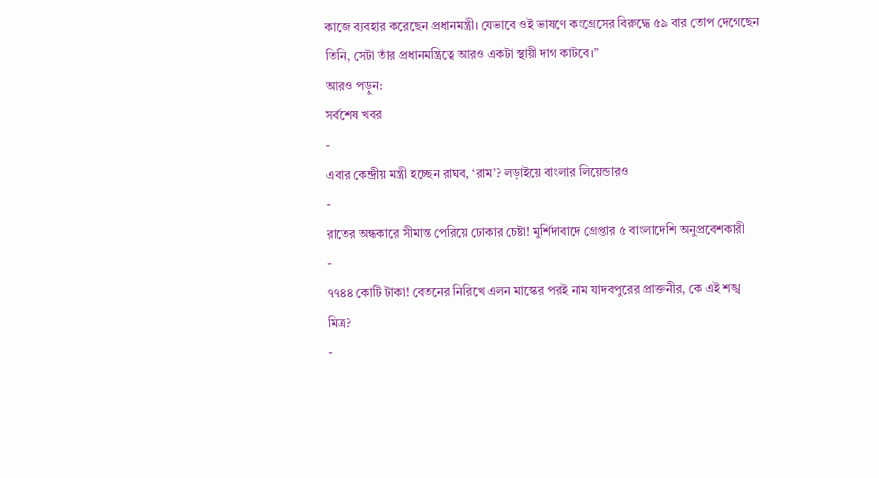কাজে ব্যবহার করেছেন প্রধানমন্ত্রী। যেভাবে ওই ভাষণে কংগ্রেসের বিরুদ্ধে ৫৯ বার তোপ দেগেছেন তিনি, সেটা তাঁর প্রধানমন্ত্রিত্বে আরও একটা স্থায়ী দাগ কাটবে।”
আরও পড়ুন:
সর্বশেষ খবর
-
এবার কেন্দ্রীয় মন্ত্রী হচ্ছেন রাঘব, ‘রাম’? লড়াইয়ে বাংলার লিয়েন্ডারও
-
রাতের অন্ধকারে সীমান্ত পেরিয়ে ঢোকার চেষ্টা! মুর্শিদাবাদে গ্রেপ্তার ৫ বাংলাদেশি অনুপ্রবেশকারী
-
৭৭৪৪ কোটি টাকা! বেতনের নিরিখে এলন মাস্কের পরই নাম যাদবপুরের প্রাক্তনীর, কে এই শঙ্খ মিত্র?
-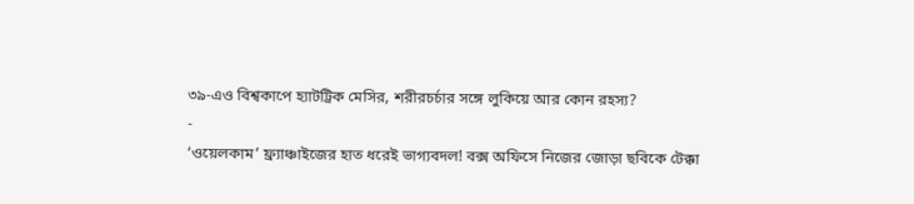৩৯-এও বিশ্বকাপে হ্যাটট্রিক মেসির, শরীরচর্চার সঙ্গে লুকিয়ে আর কোন রহস্য?
-
‘ওয়েলকাম’ ফ্র্যাঞ্চাইজের হাত ধরেই ভাগ্যবদল! বক্স অফিসে নিজের জোড়া ছবিকে টেক্কা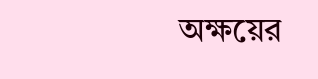অক্ষয়ের